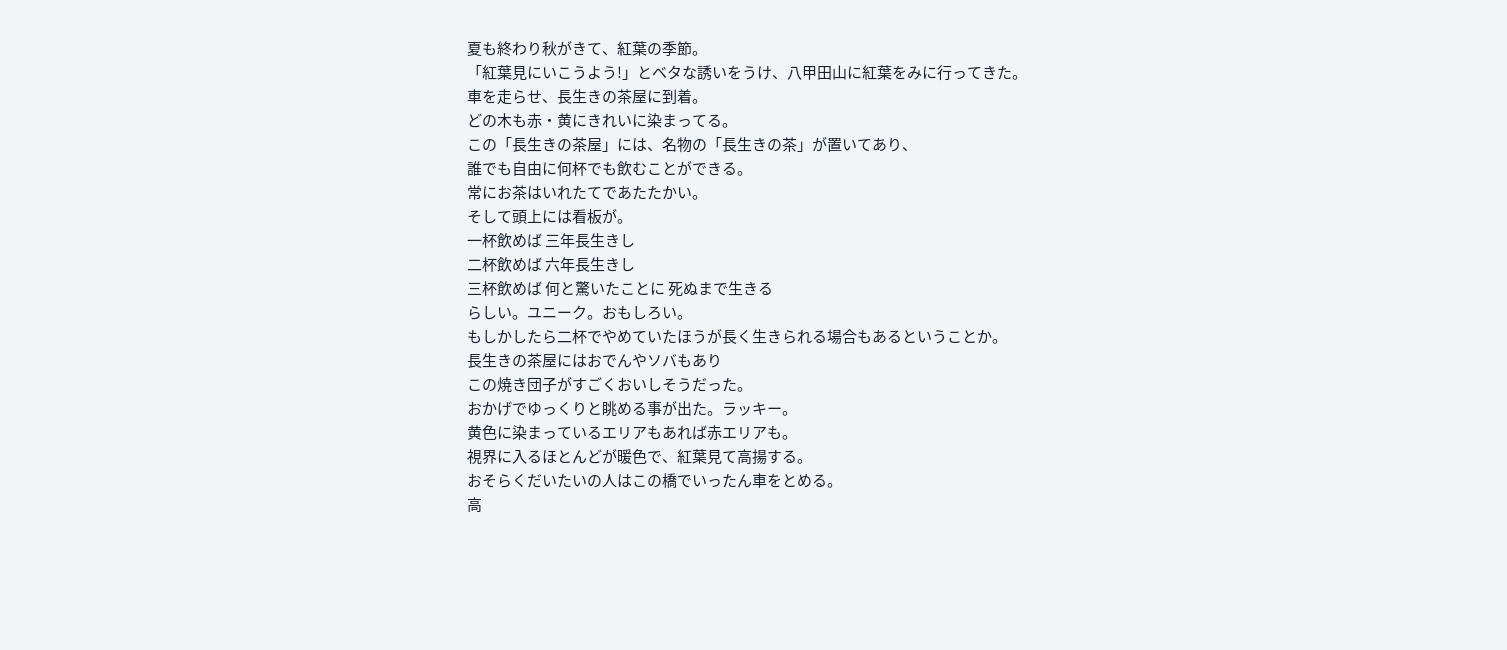夏も終わり秋がきて、紅葉の季節。
「紅葉見にいこうよう!」とベタな誘いをうけ、八甲田山に紅葉をみに行ってきた。
車を走らせ、長生きの茶屋に到着。
どの木も赤・黄にきれいに染まってる。
この「長生きの茶屋」には、名物の「長生きの茶」が置いてあり、
誰でも自由に何杯でも飲むことができる。
常にお茶はいれたてであたたかい。
そして頭上には看板が。
一杯飲めば 三年長生きし
二杯飲めば 六年長生きし
三杯飲めば 何と驚いたことに 死ぬまで生きる
らしい。ユニーク。おもしろい。
もしかしたら二杯でやめていたほうが長く生きられる場合もあるということか。
長生きの茶屋にはおでんやソバもあり
この焼き団子がすごくおいしそうだった。
おかげでゆっくりと眺める事が出た。ラッキー。
黄色に染まっているエリアもあれば赤エリアも。
視界に入るほとんどが暖色で、紅葉見て高揚する。
おそらくだいたいの人はこの橋でいったん車をとめる。
高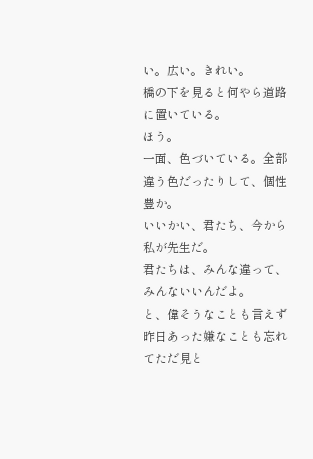い。広い。きれい。
橋の下を見ると何やら道路に置いている。
ほう。
一面、色づいている。全部違う色だったりして、個性豊か。
いいかい、君たち、今から私が先生だ。
君たちは、みんな違って、みんないいんだよ。
と、偉そうなことも言えず昨日あった嫌なことも忘れてただ見と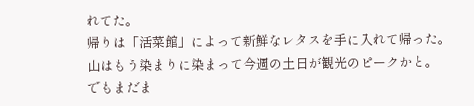れてた。
帰りは「活菜館」によって新鮮なレタスを手に入れて帰った。
山はもう染まりに染まって今週の土日が観光のピークかと。
でもまだま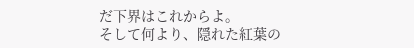だ下界はこれからよ。
そして何より、隠れた紅葉の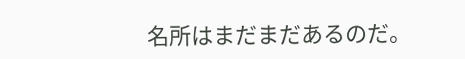名所はまだまだあるのだ。